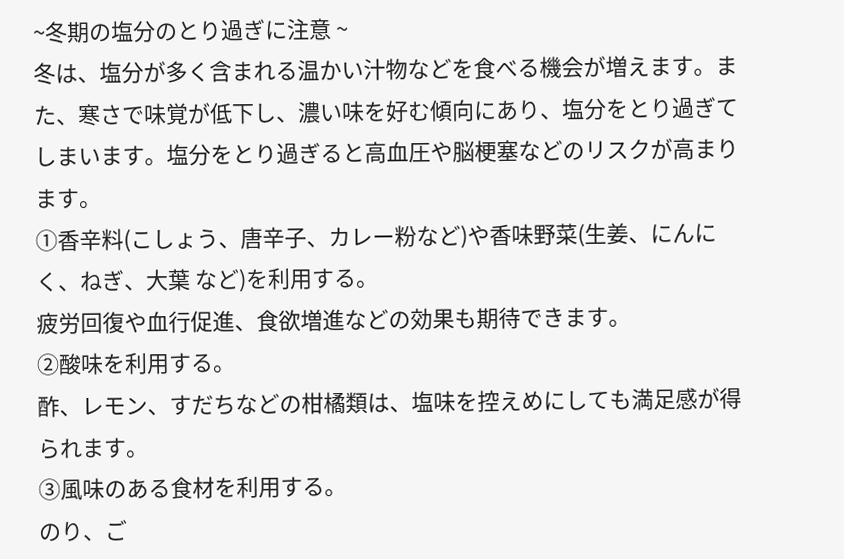~冬期の塩分のとり過ぎに注意 ~
冬は、塩分が多く含まれる温かい汁物などを食べる機会が増えます。また、寒さで味覚が低下し、濃い味を好む傾向にあり、塩分をとり過ぎてしまいます。塩分をとり過ぎると高血圧や脳梗塞などのリスクが高まります。
➀香辛料(こしょう、唐辛子、カレー粉など)や香味野菜(生姜、にんにく、ねぎ、大葉 など)を利用する。
疲労回復や血行促進、食欲増進などの効果も期待できます。
➁酸味を利用する。
酢、レモン、すだちなどの柑橘類は、塩味を控えめにしても満足感が得られます。
➂風味のある食材を利用する。
のり、ご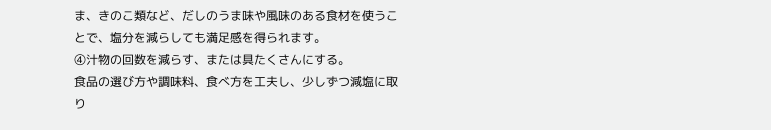ま、きのこ類など、だしのうま味や風味のある食材を使うことで、塩分を減らしても満足感を得られます。
④汁物の回数を減らす、または具たくさんにする。
食品の選び方や調味料、食べ方を工夫し、少しずつ減塩に取り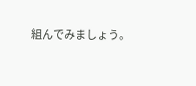組んでみましょう。